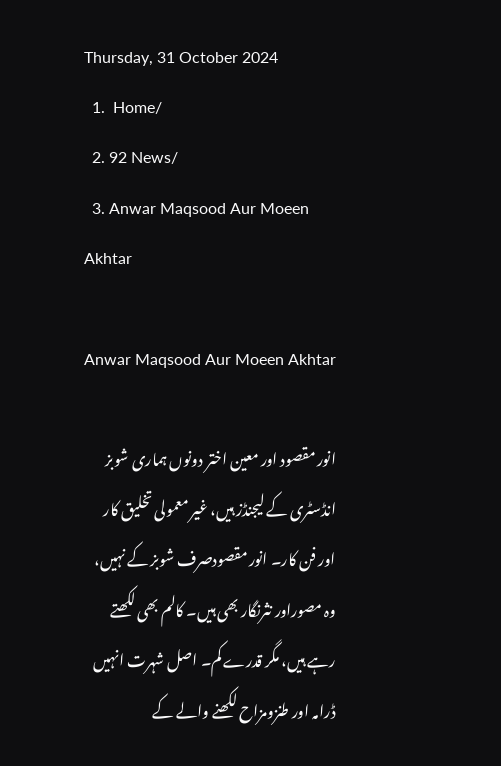Thursday, 31 October 2024
  1.  Home/
  2. 92 News/
  3. Anwar Maqsood Aur Moeen Akhtar

Anwar Maqsood Aur Moeen Akhtar

انور مقصود اور معین اختر دونوں ہماری شوبز انڈسٹری کے لیجنڈز ہیں، غیر معمولی تخلیق کار اور فن کار۔ انور مقصودصرف شوبز کے نہیں، وہ مصوراور نثرنگار بھی ہیں۔ کالم بھی لکھتے رہے ہیں، مگر قدرے کم۔ اصل شہرت انہیں ڈرامہ اور طنزومزاح لکھنے والے کے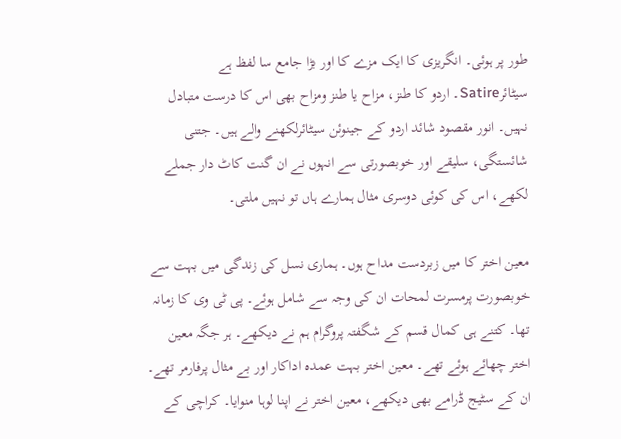طور پر ہوئی۔ انگریزی کا ایک مزے کا اور بڑا جامع سا لفظ ہے سیٹائرSatire۔ اردو کا طنز، مزاح یا طنز ومزاح بھی اس کا درست متبادل نہیں۔ انور مقصود شائد اردو کے جینوئن سیٹائرلکھنے والے ہیں۔ جتنی شائستگی، سلیقے اور خوبصورتی سے انہوں نے ان گنت کاٹ دار جملے لکھے، اس کی کوئی دوسری مثال ہمارے ہاں تو نہیں ملتی۔

معین اختر کا میں زبردست مداح ہوں۔ ہماری نسل کی زندگی میں بہت سے خوبصورت پرمسرت لمحات ان کی وجہ سے شامل ہوئے۔ پی ٹی وی کا زمانہ تھا۔ کتنے ہی کمال قسم کے شگفتہ پروگرام ہم نے دیکھے۔ ہر جگہ معین اختر چھائے ہوئے تھے۔ معین اختر بہت عمدہ اداکار اور بے مثال پرفارمر تھے۔ ان کے سٹیج ڈرامے بھی دیکھے، معین اختر نے اپنا لوہا منوایا۔ کراچی کے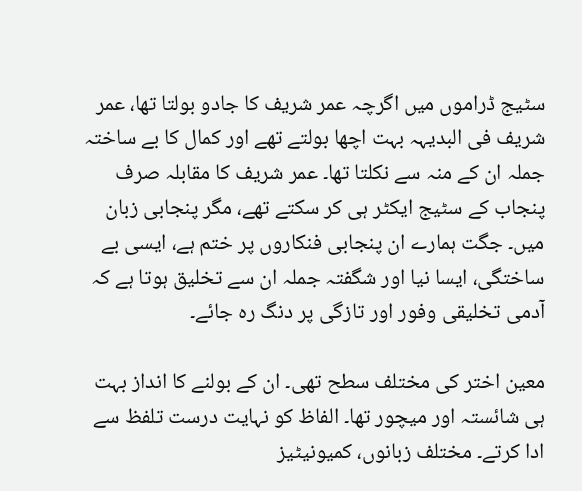سٹیج ڈراموں میں اگرچہ عمر شریف کا جادو بولتا تھا، عمر شریف فی البدیہہ بہت اچھا بولتے تھے اور کمال کا بے ساختہ جملہ ان کے منہ سے نکلتا تھا۔ عمر شریف کا مقابلہ صرف پنجاب کے سٹیج ایکٹر ہی کر سکتے تھے، مگر پنجابی زبان میں۔ جگت ہمارے ان پنجابی فنکاروں پر ختم ہے، ایسی بے ساختگی، ایسا نیا اور شگفتہ جملہ ان سے تخلیق ہوتا ہے کہ آدمی تخلیقی وفور اور تازگی پر دنگ رہ جائے۔

معین اختر کی مختلف سطح تھی۔ ان کے بولنے کا انداز بہت ہی شائستہ اور میچور تھا۔ الفاظ کو نہایت درست تلفظ سے ادا کرتے۔ مختلف زبانوں، کمیونیٹیز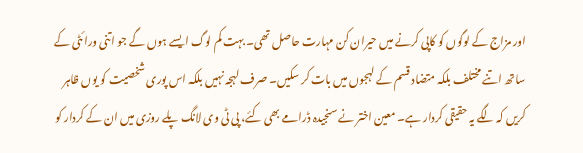اور مزاج کے لوگوں کو کاپی کرنے میں حیران کن مہارت حاصل تھی۔ بہت کم لوگ ایسے ہوں گے جو اتنی ورائٹی کے ساتھ اتنے مختلف بلکہ متضاد قسم کے لہجوں میں بات کر سکیں۔ صرف لہجہ نہیں بلکہ اس پوری شخصیت کو یوں ظاہر کریں کہ لگے یہ حقیقی کردار ہے۔ معین اختر نے سنجیدہ ڈرامے بھی کئے، پی ٹی وی لانگ پلے روزی میں ان کے کردار کو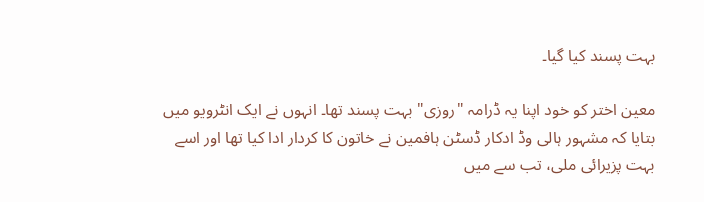بہت پسند کیا گیا۔

معین اختر کو خود اپنا یہ ڈرامہ "روزی" بہت پسند تھا۔ انہوں نے ایک انٹرویو میں بتایا کہ مشہور ہالی وڈ ادکار ڈسٹن ہافمین نے خاتون کا کردار ادا کیا تھا اور اسے بہت پزیرائی ملی، تب سے میں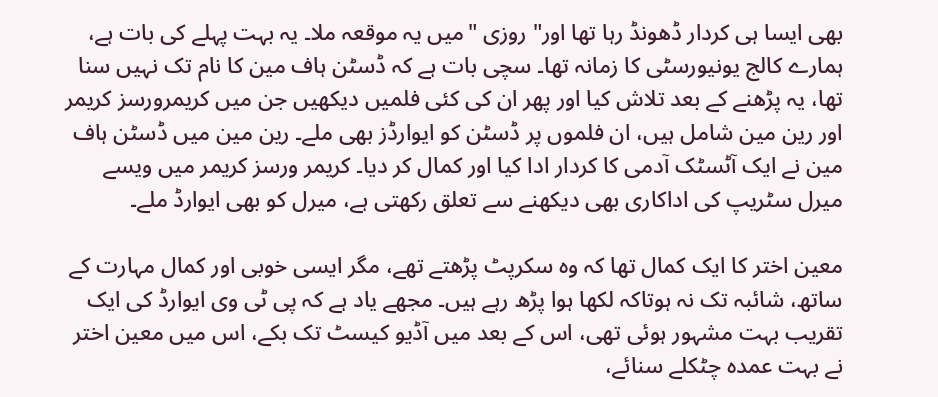بھی ایسا ہی کردار ڈھونڈ رہا تھا اور" روزی "میں یہ موقعہ ملا۔ یہ بہت پہلے کی بات ہے، ہمارے کالج یونیورسٹی کا زمانہ تھا۔ سچی بات ہے کہ ڈسٹن ہاف مین کا نام تک نہیں سنا تھا، یہ پڑھنے کے بعد تلاش کیا اور پھر ان کی کئی فلمیں دیکھیں جن میں کریمرورسز کریمر اور رین مین شامل ہیں، ان فلموں پر ڈسٹن کو ایوارڈز بھی ملے۔ رین مین میں ڈسٹن ہاف مین نے ایک آٹسٹک آدمی کا کردار ادا کیا اور کمال کر دیا۔ کریمر ورسز کریمر میں ویسے میرل سٹریپ کی اداکاری بھی دیکھنے سے تعلق رکھتی ہے، میرل کو بھی ایوارڈ ملے۔

معین اختر کا ایک کمال تھا کہ وہ سکرپٹ پڑھتے تھے، مگر ایسی خوبی اور کمال مہارت کے ساتھ، شائبہ تک نہ ہوتاکہ لکھا ہوا پڑھ رہے ہیں۔ مجھے یاد ہے کہ پی ٹی وی ایوارڈ کی ایک تقریب بہت مشہور ہوئی تھی، اس کے بعد میں آڈیو کیسٹ تک بکے، اس میں معین اختر نے بہت عمدہ چٹکلے سنائے،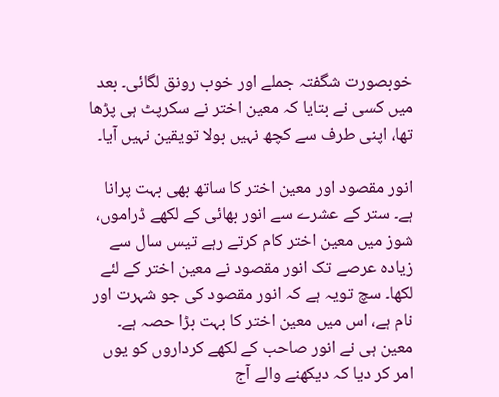خوبصورت شگفتہ جملے اور خوب رونق لگائی۔ بعد میں کسی نے بتایا کہ معین اختر نے سکرپٹ ہی پڑھا تھا، اپنی طرف سے کچھ نہیں بولا تویقین نہیں آیا۔

انور مقصود اور معین اختر کا ساتھ بھی بہت پرانا ہے۔ ستر کے عشرے سے انور بھائی کے لکھے ڈراموں، شوز میں معین اختر کام کرتے رہے تیس سال سے زیادہ عرصے تک انور مقصود نے معین اختر کے لئے لکھا۔ سچ تویہ ہے کہ انور مقصود کی جو شہرت اور نام ہے، اس میں معین اختر کا بہت بڑا حصہ ہے۔ معین ہی نے انور صاحب کے لکھے کرداروں کو یوں امر کر دیا کہ دیکھنے والے آج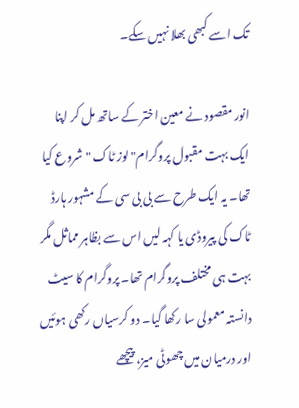تک اسے کبھی بھلا نہیں سکے۔

انور مقصود نے معین اختر کے ساتھ مل کر اپنا ایک بہت مقبول پروگرام" لوز ٹاک "شروع کیا تھا۔ یہ ایک طرح سے بی بی سی کے مشہور ہارڈ ٹاک کی پیروڈی یا کہہ لیں اس سے بظاہر مماثل مگر بہت ہی مختلف پروگرام تھا۔ پروگرام کا سیٹ دانستہ معمولی سا رکھا گیا۔ دو کرسیاں رکھی ہوئیں اور درمیان میں چھوٹی میز، پیچھے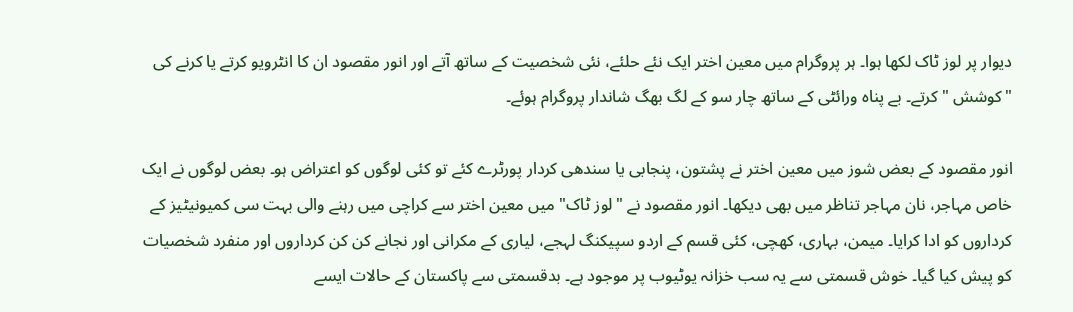دیوار پر لوز ٹاک لکھا ہوا۔ ہر پروگرام میں معین اختر ایک نئے حلئے، نئی شخصیت کے ساتھ آتے اور انور مقصود ان کا انٹرویو کرتے یا کرنے کی "کوشش "کرتے۔ بے پناہ ورائٹی کے ساتھ چار سو کے لگ بھگ شاندار پروگرام ہوئے۔

انور مقصود کے بعض شوز میں معین اختر نے پشتون، پنجابی یا سندھی کردار پورٹرے کئے تو کئی لوگوں کو اعتراض ہو۔ بعض لوگوں نے ایک خاص مہاجر، نان مہاجر تناظر میں بھی دیکھا۔ انور مقصود نے "لوز ٹاک" میں معین اختر سے کراچی میں رہنے والی بہت سی کمیونیٹیز کے کرداروں کو ادا کرایا۔ میمن، بہاری، کھچی، کئی قسم کے اردو سپیکنگ لہجے، لیاری کے مکرانی اور نجانے کن کن کرداروں اور منفرد شخصیات کو پیش کیا گیا۔ خوش قسمتی سے یہ سب خزانہ یوٹیوب پر موجود ہے۔ بدقسمتی سے پاکستان کے حالات ایسے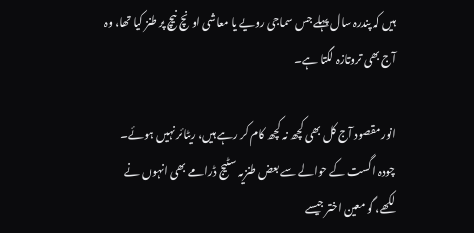ہیں کہ پندرہ سال پہلے جس سماجی رویے یا معاشی اونچ نیچ پر طنز کیا تھا، وہ آج بھی تروتازہ لگتا ہے۔

انور مقصود آج کل بھی کچھ نہ کچھ کام کر رہے ہیں، ریٹائر نہیں ہوئے۔ چودہ اگست کے حوالے سے بعض طنزیہ سٹیج ڈرامے بھی انہوں نے لکھے، گو معین اختر جیسے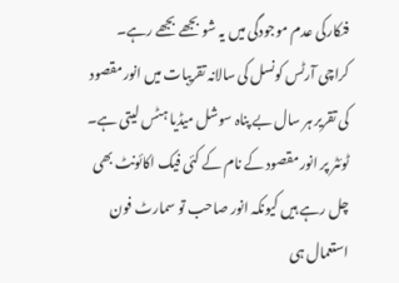فنکارکی عدم موجودگی میں یہ شو بجھے بجھے رہے۔ کراچی آرٹس کونسل کی سالانہ تقریبات میں انور مقصود کی تقریر ہر سال بے پناہ سوشل میڈیا ہٹس لیتی ہے۔ ٹوئٹر پر انور مقصود کے نام کے کئی فیک اکائونٹ بھی چل رہے ہیں کیونکہ انور صاحب تو سمارٹ فون استعمال ہی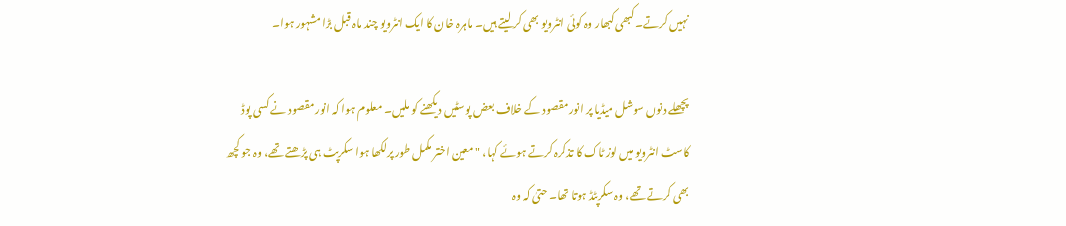نہیں کرتے۔ کبھی کبھار وہ کوئی انٹرویو بھی کر لیتے ہیں۔ ماہرہ خان کا ایک انٹرویو چند ماہ قبل بڑا مشہور ہوا۔

پچھلے دنوں سوشل میڈیا پر انور مقصود کے خلاف بعض پوسٹیں دیکھنے کو ملیں۔ معلوم ہوا کہ انور مقصود نے کسی پوڈ کاسٹ انٹرویو میں لوز ٹاک کا تذکرہ کرتے ہوئے کہا، " معین اختر مکمل طور پرلکھا ہوا سکرپٹ ہی پڑھتے تھے، وہ جو کچھ بھی کرتے تھے، وہ سکرپٹڈ ہوتا تھا۔ حتیٰ کہ وہ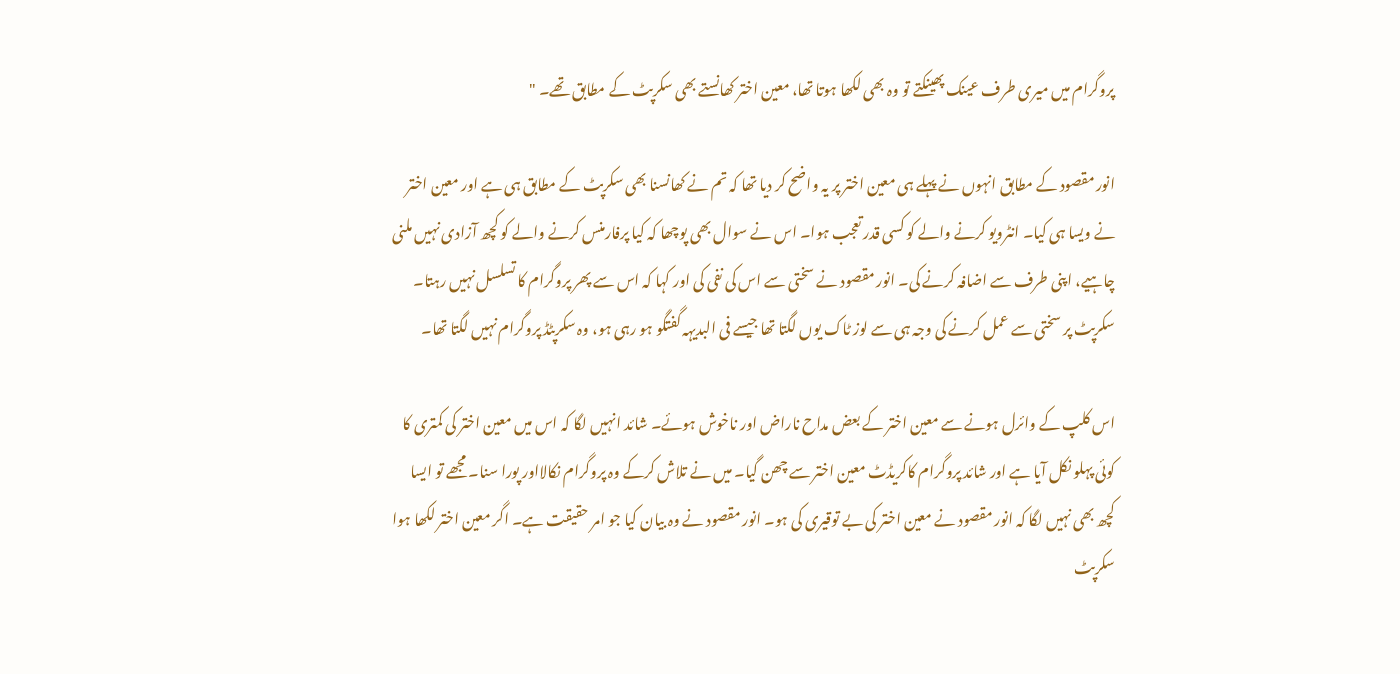پروگرام میں میری طرف عینک پھینکتے تو وہ بھی لکھا ہوتا تھا، معین اختر کھانستے بھی سکرپٹ کے مطابق تھے۔ "

انور مقصود کے مطابق انہوں نے پہلے ہی معین اختر پر یہ واضح کر دیا تھا کہ تم نے کھانسنا بھی سکرپٹ کے مطابق ہی ہے اور معین اختر نے ویسا ہی کیا۔ انٹرویو کرنے والے کو کسی قدر تعجب ہوا۔ اس نے سوال بھی پوچھا کہ کیا پرفارمنس کرنے والے کو کچھ آزادی نہیں ملنی چاہیے، اپنی طرف سے اضافہ کرنے کی۔ انور مقصود نے سختی سے اس کی نفی کی اور کہا کہ اس سے پھر پروگرام کا تسلسل نہیں رہتا۔ سکرپٹ پر سختی سے عمل کرنے کی وجہ ہی سے لوز ٹاک یوں لگتا تھا جیسے فی البدیہہ گفتگو ہو رہی ہو، وہ سکرپٹڈ پروگرام نہیں لگتا تھا۔

اس کلپ کے وائرل ہونے سے معین اختر کے بعض مداح ناراض اور ناخوش ہوئے۔ شائد انہیں لگا کہ اس میں معین اختر کی کمتری کا کوئی پہلو نکل آیا ہے اور شائد پروگرام کاکریڈٹ معین اختر سے چھن گیا۔ میں نے تلاش کرکے وہ پروگرام نکالااور پورا سنا۔ مجھے تو ایسا کچھ بھی نہیں لگا کہ انور مقصود نے معین اختر کی بے توقیری کی ہو۔ انور مقصود نے وہ بیان کیا جو امر حقیقت ہے۔ اگر معین اختر لکھا ہوا سکرپٹ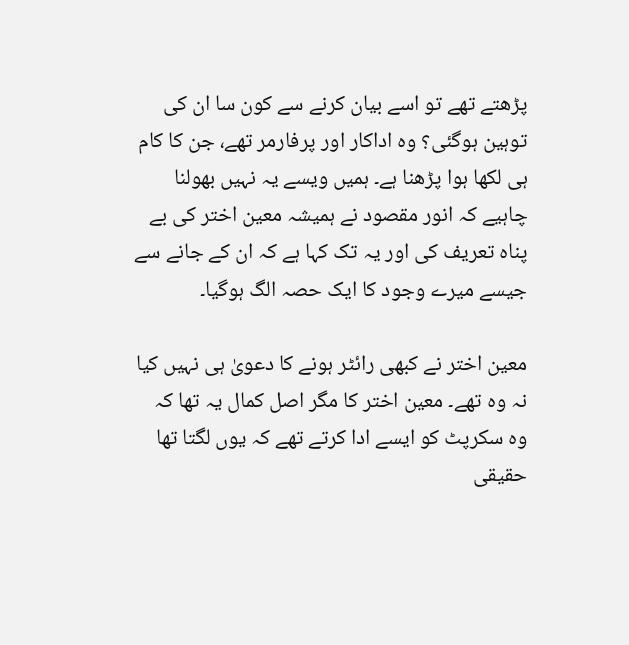پڑھتے تھے تو اسے بیان کرنے سے کون سا ان کی توہین ہوگئی؟ وہ اداکار اور پرفارمر تھے، جن کا کام ہی لکھا ہوا پڑھنا ہے۔ ہمیں ویسے یہ نہیں بھولنا چاہیے کہ انور مقصود نے ہمیشہ معین اختر کی بے پناہ تعریف کی اور یہ تک کہا ہے کہ ان کے جانے سے جیسے میرے وجود کا ایک حصہ الگ ہوگیا۔

معین اختر نے کبھی رائٹر ہونے کا دعویٰ ہی نہیں کیا نہ وہ تھے۔ معین اختر کا مگر اصل کمال یہ تھا کہ وہ سکرپٹ کو ایسے ادا کرتے تھے کہ یوں لگتا تھا حقیقی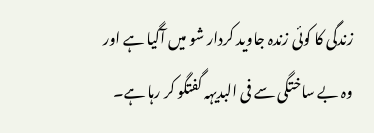زندگی کا کوئی زندہ جاوید کردار شو میں آگیا ہے اور وہ بے ساختگی سے فی البدیہہ گفتگو کر رہا ہے۔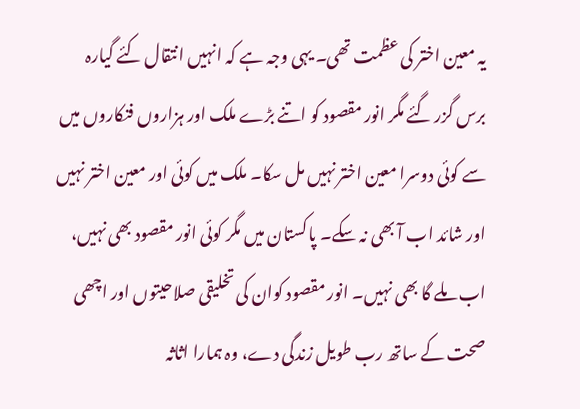یہ معین اختر کی عظمت تھی۔ یہی وجہ ہے کہ انہیں انتقال کئے گیارہ برس گزر گئے مگر انور مقصود کو اتنے بڑے ملک اور ہزاروں فنکاروں میں سے کوئی دوسرا معین اختر نہیں مل سکا۔ ملک میں کوئی اور معین اختر نہیں اور شائد اب آ بھی نہ سکے۔ پاکستان میں مگر کوئی انور مقصود بھی نہیں، اب ملے گا بھی نہیں۔ انور مقصود کوان کی تخلیقی صلاحیتوں اور اچھی صحت کے ساتھ رب طویل زندگی دے، وہ ہمارا اثاثہ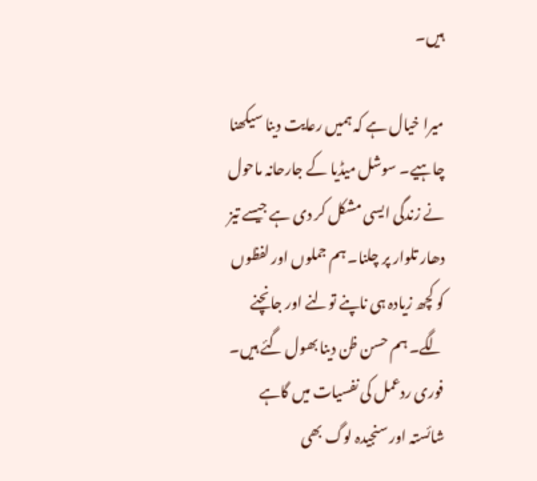ہیں۔

میرا خیال ہے کہ ہمیں رعایت دینا سیکھنا چاہیے۔ سوشل میڈیا کے جارحانہ ماحول نے زندگی ایسی مشکل کر دی ہے جیسے تیز دھار تلوار پر چلنا۔ ہم جملوں اور لفظوں کو کچھ زیادہ ہی ناپنے تولنے اور جانچنے لگے۔ ہم حسن ظن دینا بھول گئے ہیں۔ فوری ردعمل کی نفسیات میں گاہے شائستہ اور سنجیدہ لوگ بھی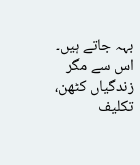بہہ جاتے ہیں۔ اس سے مگر زندگیاں کٹھن، تکلیف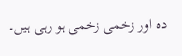دہ اور زخمی زخمی ہو رہی ہیں۔